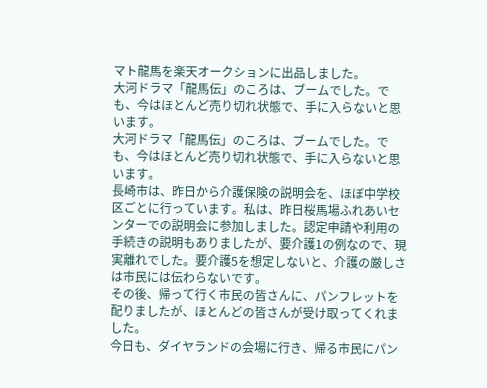マト龍馬を楽天オークションに出品しました。
大河ドラマ「龍馬伝」のころは、ブームでした。でも、今はほとんど売り切れ状態で、手に入らないと思います。
大河ドラマ「龍馬伝」のころは、ブームでした。でも、今はほとんど売り切れ状態で、手に入らないと思います。
長崎市は、昨日から介護保険の説明会を、ほぼ中学校区ごとに行っています。私は、昨日桜馬場ふれあいセンターでの説明会に参加しました。認定申請や利用の手続きの説明もありましたが、要介護1の例なので、現実離れでした。要介護5を想定しないと、介護の厳しさは市民には伝わらないです。
その後、帰って行く市民の皆さんに、パンフレットを配りましたが、ほとんどの皆さんが受け取ってくれました。
今日も、ダイヤランドの会場に行き、帰る市民にパン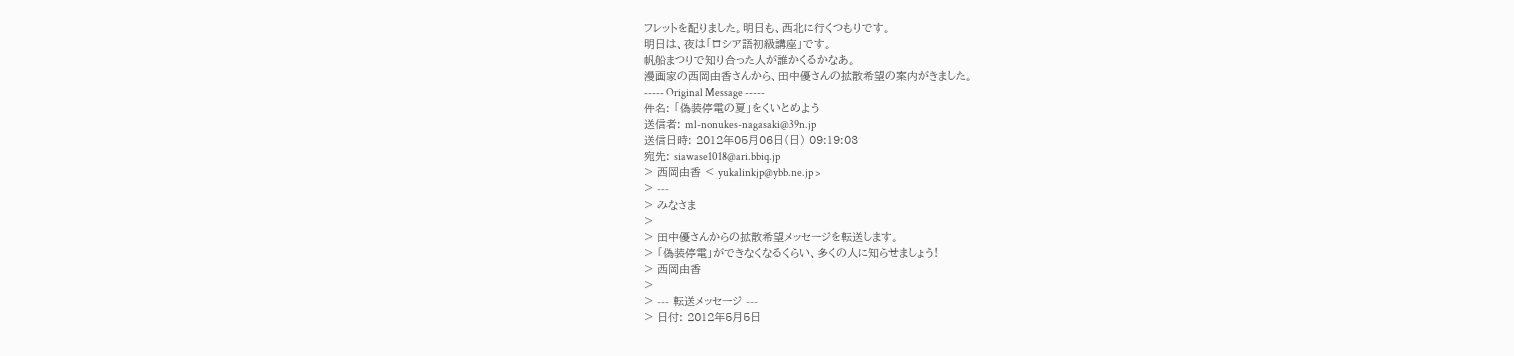フレットを配りました。明日も、西北に行くつもりです。
明日は、夜は「ロシア語初級講座」です。
帆船まつりで知り合った人が誰かくるかなあ。
漫画家の西岡由香さんから、田中優さんの拡散希望の案内がきました。
----- Original Message -----
件名: 「偽装停電の夏」をくいとめよう
送信者: ml-nonukes-nagasaki@39n.jp
送信日時: 2012年05月06日(日) 09:19:03
宛先: siawase1018@ari.bbiq.jp
> 西岡由香 < yukalinkjp@ybb.ne.jp >
> ---
> みなさま
>
> 田中優さんからの拡散希望メッセージを転送します。
> 「偽装停電」ができなくなるくらい、多くの人に知らせましょう!
> 西岡由香
>
> --- 転送メッセージ ---
> 日付: 2012年5月5日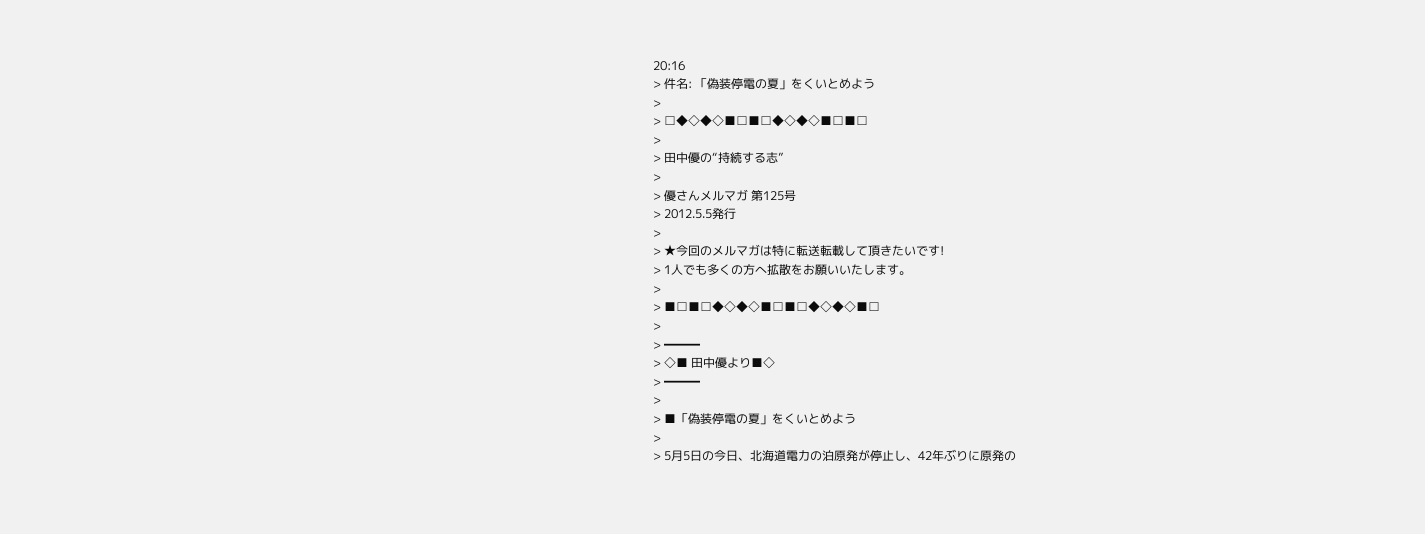20:16
> 件名: 「偽装停電の夏」をくいとめよう
>
> □◆◇◆◇■□■□◆◇◆◇■□■□
>
> 田中優の“持続する志”
>
> 優さんメルマガ 第125号
> 2012.5.5発行
>
> ★今回のメルマガは特に転送転載して頂きたいです!
> 1人でも多くの方へ拡散をお願いいたします。
>
> ■□■□◆◇◆◇■□■□◆◇◆◇■□
>
> ━━━
> ◇■ 田中優より■◇
> ━━━
>
> ■「偽装停電の夏」をくいとめよう
>
> 5月5日の今日、北海道電力の泊原発が停止し、42年ぶりに原発の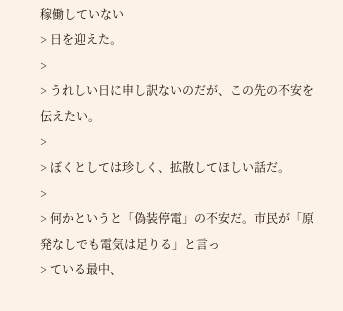稼働していない
> 日を迎えた。
>
> うれしい日に申し訳ないのだが、この先の不安を伝えたい。
>
> ぼくとしては珍しく、拡散してほしい話だ。
>
> 何かというと「偽装停電」の不安だ。市民が「原発なしでも電気は足りる」と言っ
> ている最中、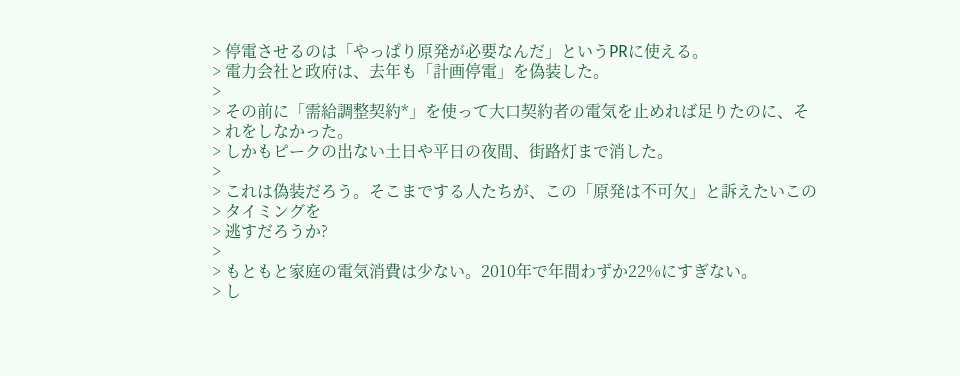> 停電させるのは「やっぱり原発が必要なんだ」というPRに使える。
> 電力会社と政府は、去年も「計画停電」を偽装した。
>
> その前に「需給調整契約*」を使って大口契約者の電気を止めれば足りたのに、そ
> れをしなかった。
> しかもピークの出ない土日や平日の夜間、街路灯まで消した。
>
> これは偽装だろう。そこまでする人たちが、この「原発は不可欠」と訴えたいこの
> タイミングを
> 逃すだろうか?
>
> もともと家庭の電気消費は少ない。2010年で年間わずか22%にすぎない。
> し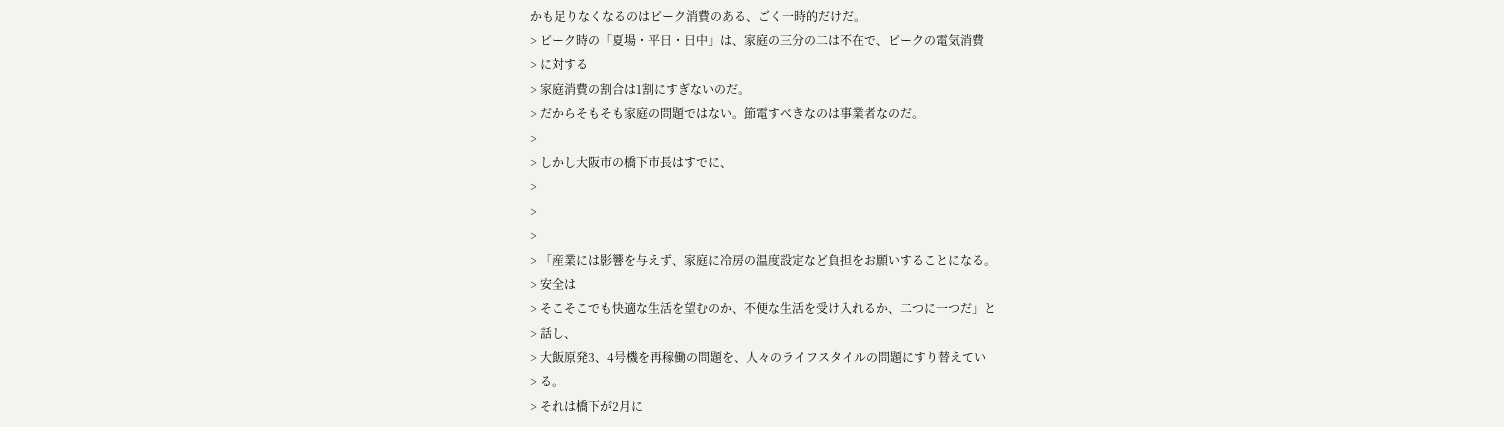かも足りなくなるのはピーク消費のある、ごく一時的だけだ。
> ピーク時の「夏場・平日・日中」は、家庭の三分の二は不在で、ピークの電気消費
> に対する
> 家庭消費の割合は1割にすぎないのだ。
> だからそもそも家庭の問題ではない。節電すべきなのは事業者なのだ。
>
> しかし大阪市の橋下市長はすでに、
>
>
>
> 「産業には影響を与えず、家庭に冷房の温度設定など負担をお願いすることになる。
> 安全は
> そこそこでも快適な生活を望むのか、不便な生活を受け入れるか、二つに一つだ」と
> 話し、
> 大飯原発3、4号機を再稼働の問題を、人々のライフスタイルの問題にすり替えてい
> る。
> それは橋下が2月に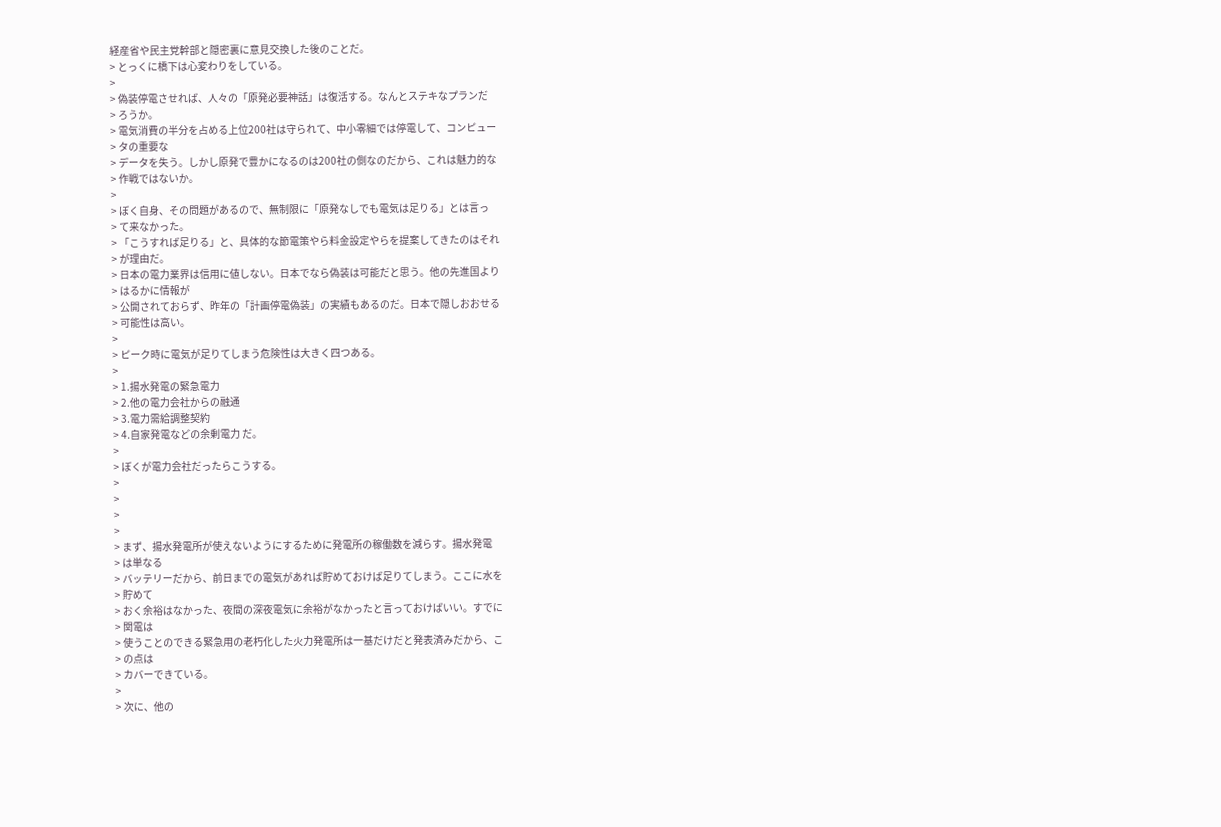経産省や民主党幹部と隠密裏に意見交換した後のことだ。
> とっくに橋下は心変わりをしている。
>
> 偽装停電させれば、人々の「原発必要神話」は復活する。なんとステキなプランだ
> ろうか。
> 電気消費の半分を占める上位200社は守られて、中小零細では停電して、コンピュー
> タの重要な
> データを失う。しかし原発で豊かになるのは200社の側なのだから、これは魅力的な
> 作戦ではないか。
>
> ぼく自身、その問題があるので、無制限に「原発なしでも電気は足りる」とは言っ
> て来なかった。
> 「こうすれば足りる」と、具体的な節電策やら料金設定やらを提案してきたのはそれ
> が理由だ。
> 日本の電力業界は信用に値しない。日本でなら偽装は可能だと思う。他の先進国より
> はるかに情報が
> 公開されておらず、昨年の「計画停電偽装」の実績もあるのだ。日本で隠しおおせる
> 可能性は高い。
>
> ピーク時に電気が足りてしまう危険性は大きく四つある。
>
> 1.揚水発電の緊急電力
> 2.他の電力会社からの融通
> 3.電力需給調整契約
> 4.自家発電などの余剰電力 だ。
>
> ぼくが電力会社だったらこうする。
>
>
>
>
> まず、揚水発電所が使えないようにするために発電所の稼働数を減らす。揚水発電
> は単なる
> バッテリーだから、前日までの電気があれば貯めておけば足りてしまう。ここに水を
> 貯めて
> おく余裕はなかった、夜間の深夜電気に余裕がなかったと言っておけばいい。すでに
> 関電は
> 使うことのできる緊急用の老朽化した火力発電所は一基だけだと発表済みだから、こ
> の点は
> カバーできている。
>
> 次に、他の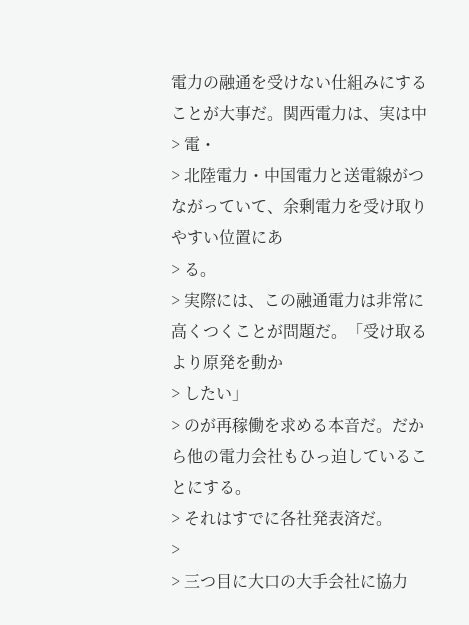電力の融通を受けない仕組みにすることが大事だ。関西電力は、実は中
> 電・
> 北陸電力・中国電力と送電線がつながっていて、余剰電力を受け取りやすい位置にあ
> る。
> 実際には、この融通電力は非常に高くつくことが問題だ。「受け取るより原発を動か
> したい」
> のが再稼働を求める本音だ。だから他の電力会社もひっ迫していることにする。
> それはすでに各社発表済だ。
>
> 三つ目に大口の大手会社に協力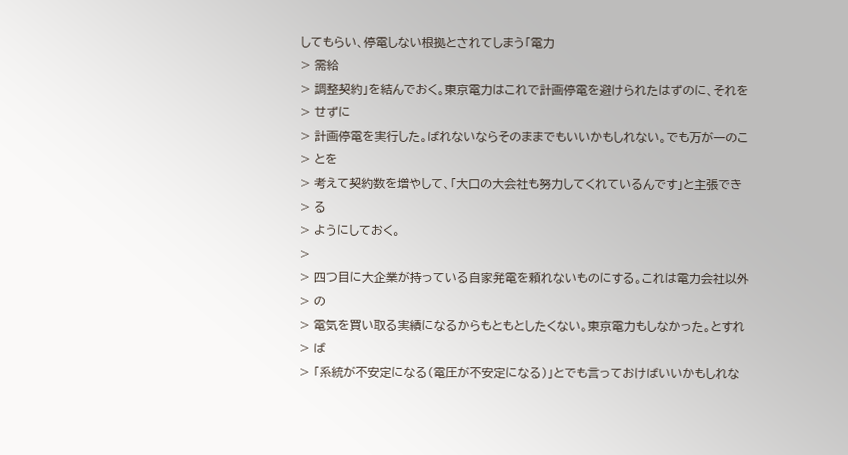してもらい、停電しない根拠とされてしまう「電力
> 需給
> 調整契約」を結んでおく。東京電力はこれで計画停電を避けられたはずのに、それを
> せずに
> 計画停電を実行した。ばれないならそのままでもいいかもしれない。でも万が一のこ
> とを
> 考えて契約数を増やして、「大口の大会社も努力してくれているんです」と主張でき
> る
> ようにしておく。
>
> 四つ目に大企業が持っている自家発電を頼れないものにする。これは電力会社以外
> の
> 電気を買い取る実績になるからもともとしたくない。東京電力もしなかった。とすれ
> ば
> 「系統が不安定になる(電圧が不安定になる)」とでも言っておけばいいかもしれな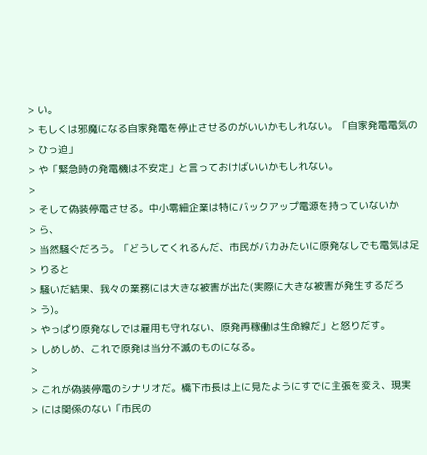> い。
> もしくは邪魔になる自家発電を停止させるのがいいかもしれない。「自家発電電気の
> ひっ迫」
> や「緊急時の発電機は不安定」と言っておけばいいかもしれない。
>
> そして偽装停電させる。中小零細企業は特にバックアップ電源を持っていないか
> ら、
> 当然騒ぐだろう。「どうしてくれるんだ、市民がバカみたいに原発なしでも電気は足
> りると
> 騒いだ結果、我々の業務には大きな被害が出た(実際に大きな被害が発生するだろ
> う)。
> やっぱり原発なしでは雇用も守れない、原発再稼働は生命線だ」と怒りだす。
> しめしめ、これで原発は当分不滅のものになる。
>
> これが偽装停電のシナリオだ。橋下市長は上に見たようにすでに主張を変え、現実
> には関係のない「市民の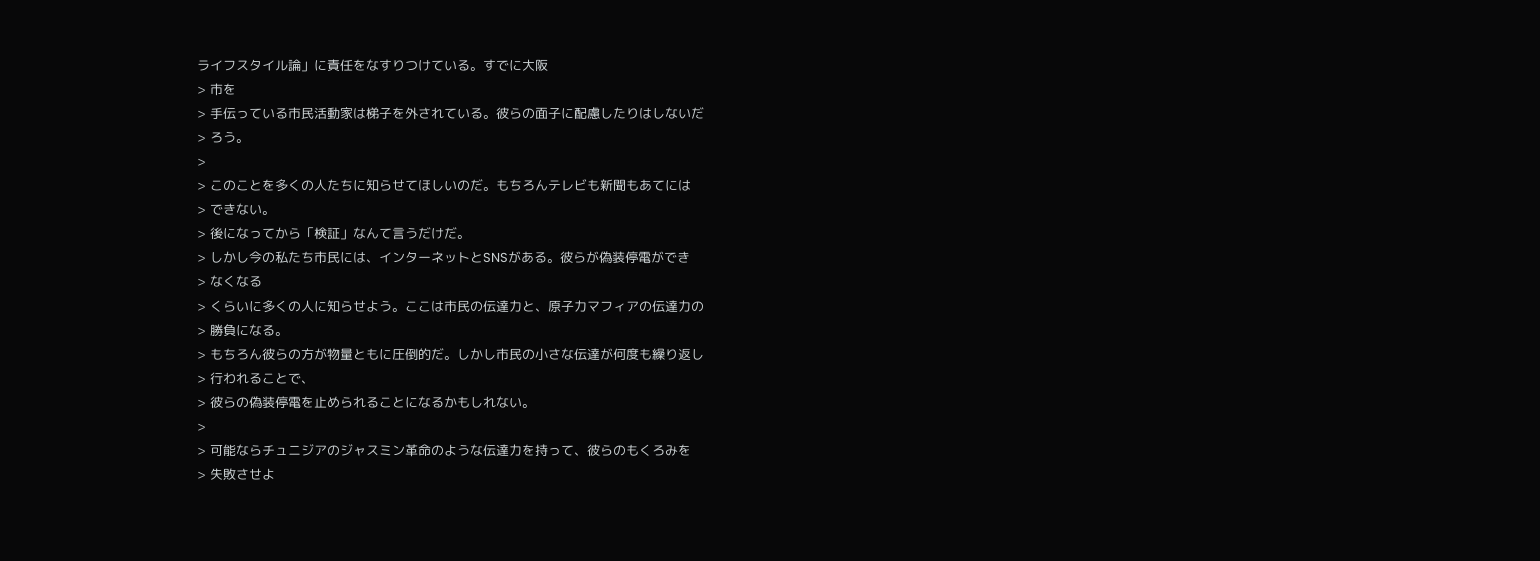ライフスタイル論」に責任をなすりつけている。すでに大阪
> 市を
> 手伝っている市民活動家は梯子を外されている。彼らの面子に配慮したりはしないだ
> ろう。
>
> このことを多くの人たちに知らせてほしいのだ。もちろんテレビも新聞もあてには
> できない。
> 後になってから「検証」なんて言うだけだ。
> しかし今の私たち市民には、インターネットとSNSがある。彼らが偽装停電ができ
> なくなる
> くらいに多くの人に知らせよう。ここは市民の伝達力と、原子力マフィアの伝達力の
> 勝負になる。
> もちろん彼らの方が物量ともに圧倒的だ。しかし市民の小さな伝達が何度も繰り返し
> 行われることで、
> 彼らの偽装停電を止められることになるかもしれない。
>
> 可能ならチュニジアのジャスミン革命のような伝達力を持って、彼らのもくろみを
> 失敗させよ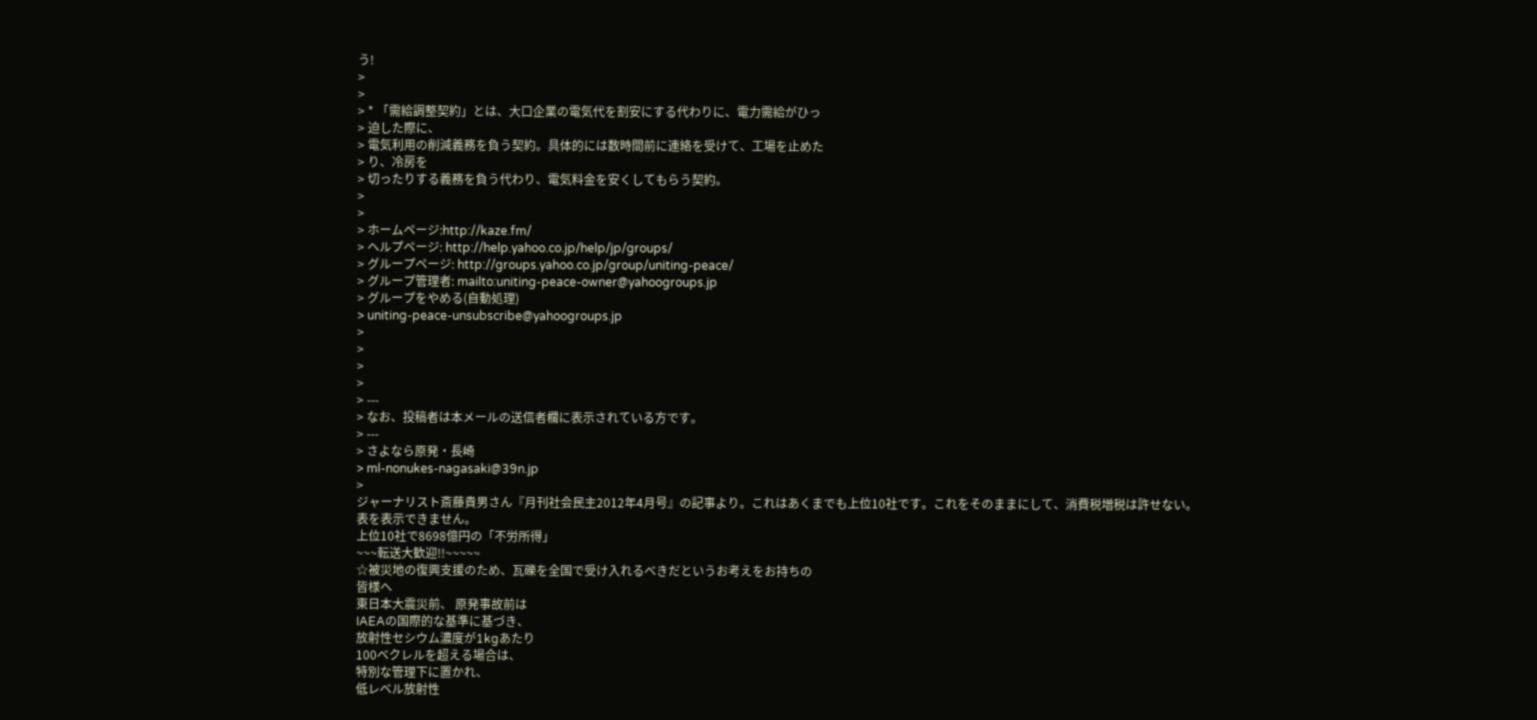う!
>
>
> * 「需給調整契約」とは、大口企業の電気代を割安にする代わりに、電力需給がひっ
> 迫した際に、
> 電気利用の削減義務を負う契約。具体的には数時間前に連絡を受けて、工場を止めた
> り、冷房を
> 切ったりする義務を負う代わり、電気料金を安くしてもらう契約。
>
>
> ホームページ:http://kaze.fm/
> ヘルプページ: http://help.yahoo.co.jp/help/jp/groups/
> グループページ: http://groups.yahoo.co.jp/group/uniting-peace/
> グループ管理者: mailto:uniting-peace-owner@yahoogroups.jp
> グループをやめる(自動処理)
> uniting-peace-unsubscribe@yahoogroups.jp
>
>
>
>
> ---
> なお、投稿者は本メールの送信者欄に表示されている方です。
> ---
> さよなら原発・長崎
> ml-nonukes-nagasaki@39n.jp
>
ジャーナリスト斎藤貴男さん『月刊社会民主2012年4月号』の記事より。これはあくまでも上位10社です。これをそのままにして、消費税増税は許せない。
表を表示できません。
上位10社で8698億円の「不労所得」
~~~転送大歓迎!!~~~~~
☆被災地の復興支援のため、瓦礫を全国で受け入れるべきだというお考えをお持ちの
皆様へ
東日本大震災前、 原発事故前は
IAEAの国際的な基準に基づき、
放射性セシウム濃度が1kgあたり
100ベクレルを超える場合は、
特別な管理下に置かれ、
低レベル放射性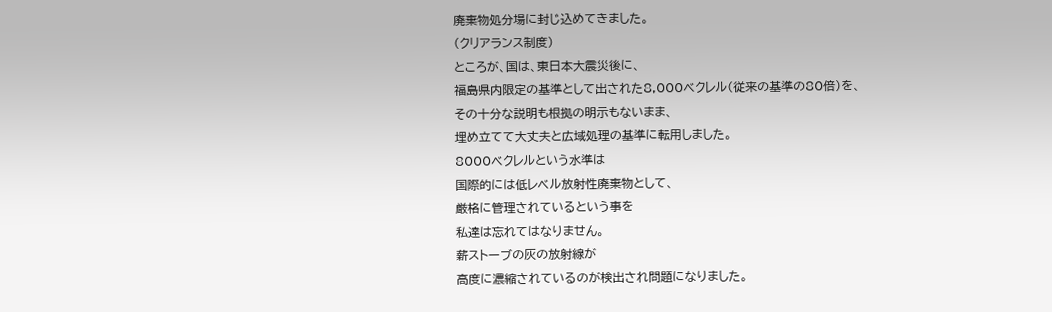廃棄物処分場に封じ込めてきました。
(クリアランス制度)
ところが、国は、東日本大震災後に、
福島県内限定の基準として出された8,000ベクレル(従来の基準の80倍)を、
その十分な説明も根拠の明示もないまま、
埋め立てて大丈夫と広域処理の基準に転用しました。
8000ベクレルという水準は
国際的には低レベル放射性廃棄物として、
厳格に管理されているという事を
私達は忘れてはなりません。
薪ストーブの灰の放射線が
高度に濃縮されているのが検出され問題になりました。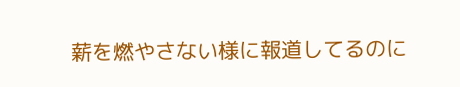薪を燃やさない様に報道してるのに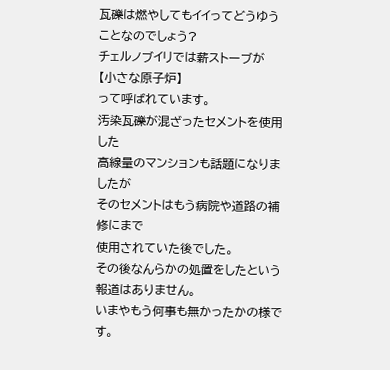瓦礫は燃やしてもイイってどうゆうことなのでしょう?
チェルノブイリでは薪ストーブが
【小さな原子炉】
って呼ばれています。
汚染瓦礫が混ざったセメントを使用した
高線量のマンションも話題になりましたが
そのセメントはもう病院や道路の補修にまで
使用されていた後でした。
その後なんらかの処置をしたという報道はありません。
いまやもう何事も無かったかの様です。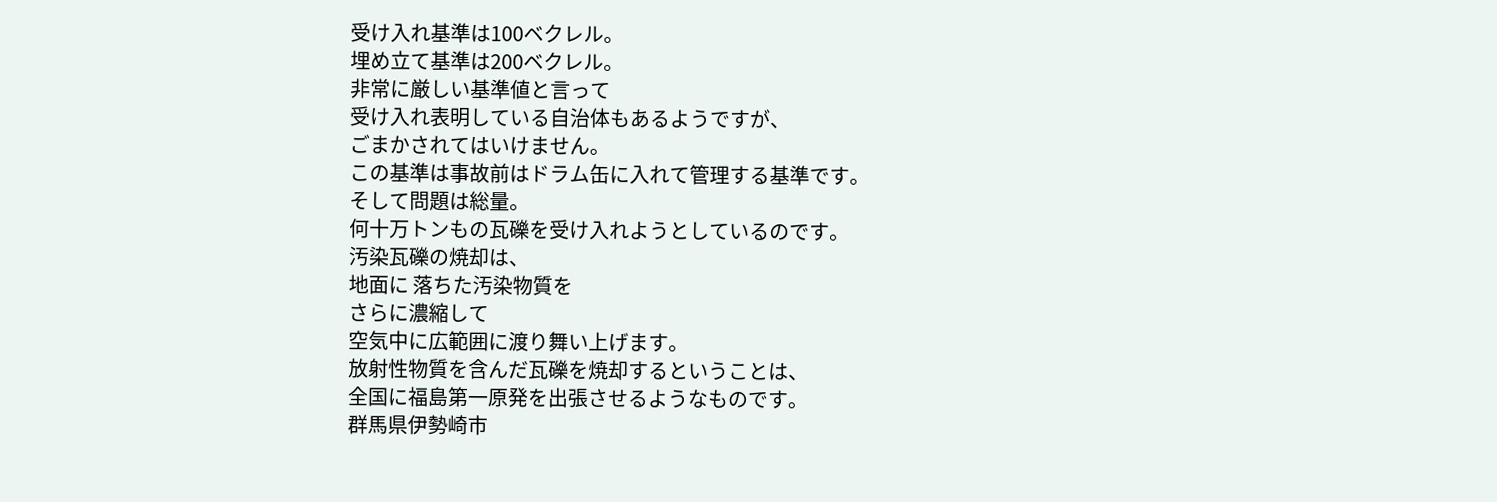受け入れ基準は100ベクレル。
埋め立て基準は200ベクレル。
非常に厳しい基準値と言って
受け入れ表明している自治体もあるようですが、
ごまかされてはいけません。
この基準は事故前はドラム缶に入れて管理する基準です。
そして問題は総量。
何十万トンもの瓦礫を受け入れようとしているのです。
汚染瓦礫の焼却は、
地面に 落ちた汚染物質を
さらに濃縮して
空気中に広範囲に渡り舞い上げます。
放射性物質を含んだ瓦礫を焼却するということは、
全国に福島第一原発を出張させるようなものです。
群馬県伊勢崎市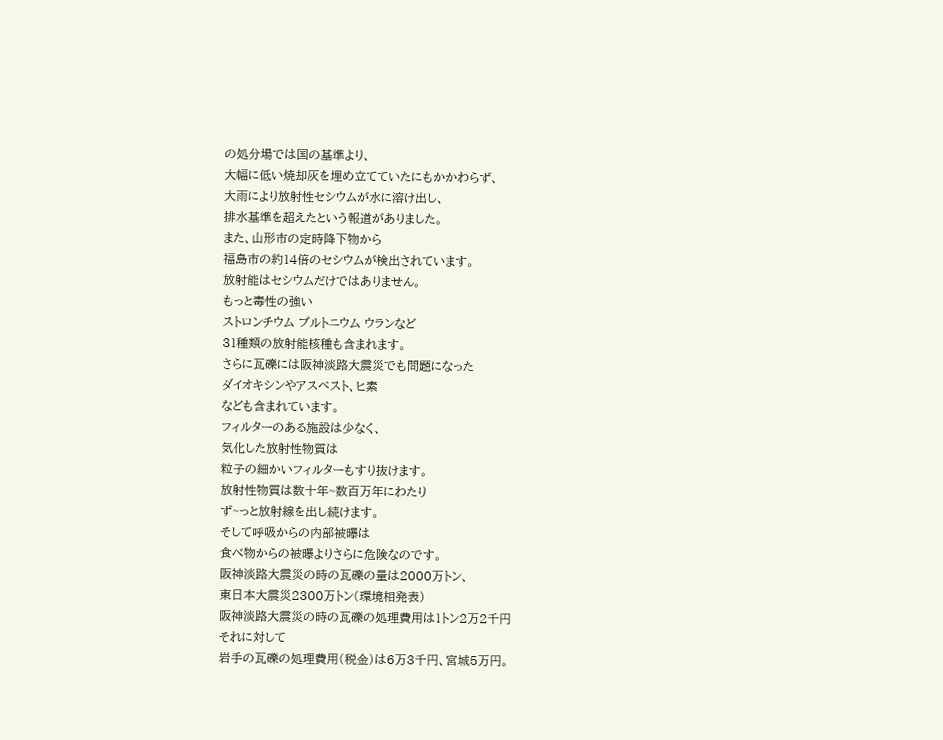の処分場では国の基準より、
大幅に低い焼却灰を埋め立てていたにもかかわらず、
大雨により放射性セシウムが水に溶け出し、
排水基準を超えたという報道がありました。
また、山形市の定時降下物から
福島市の約14倍のセシウムが検出されています。
放射能はセシウムだけではありません。
もっと毒性の強い
ストロンチウム プルトニウム ウランなど
31種類の放射能核種も含まれます。
さらに瓦礫には阪神淡路大震災でも問題になった
ダイオキシンやアスベスト、ヒ素
なども含まれています。
フィルターのある施設は少なく、
気化した放射性物質は
粒子の細かいフィルターもすり抜けます。
放射性物質は数十年~数百万年にわたり
ず~っと放射線を出し続けます。
そして呼吸からの内部被曝は
食べ物からの被曝よりさらに危険なのです。
阪神淡路大震災の時の瓦礫の量は2000万トン、
東日本大震災2300万トン(環境相発表)
阪神淡路大震災の時の瓦礫の処理費用は1トン2万2千円
それに対して
岩手の瓦礫の処理費用(税金)は6万3千円、宮城5万円。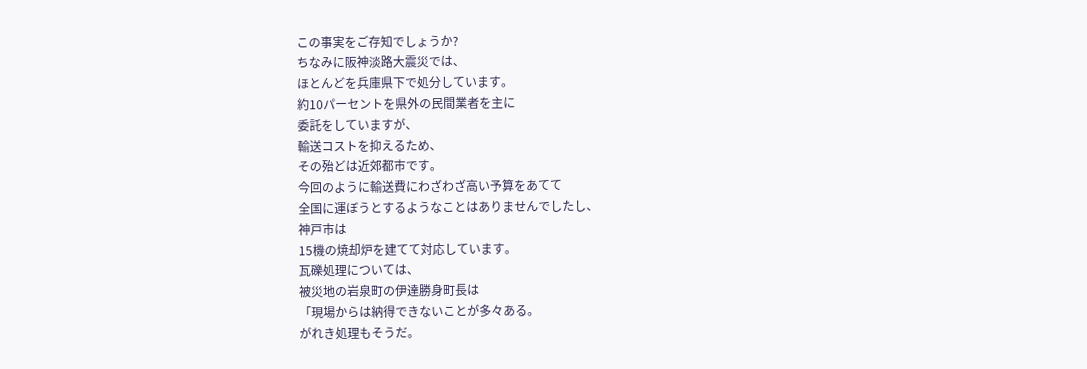この事実をご存知でしょうか?
ちなみに阪神淡路大震災では、
ほとんどを兵庫県下で処分しています。
約10パーセントを県外の民間業者を主に
委託をしていますが、
輸送コストを抑えるため、
その殆どは近郊都市です。
今回のように輸送費にわざわざ高い予算をあてて
全国に運ぼうとするようなことはありませんでしたし、
神戸市は
15機の焼却炉を建てて対応しています。
瓦礫処理については、
被災地の岩泉町の伊達勝身町長は
「現場からは納得できないことが多々ある。
がれき処理もそうだ。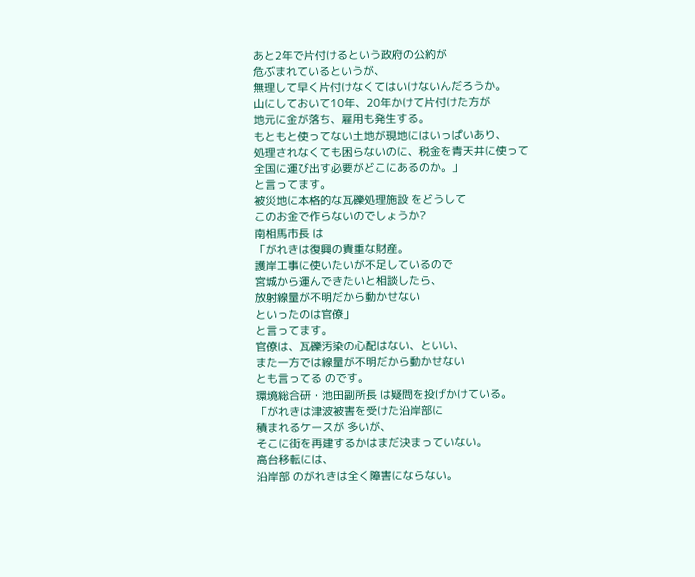あと2年で片付けるという政府の公約が
危ぶまれているというが、
無理して早く片付けなくてはいけないんだろうか。
山にしておいて10年、20年かけて片付けた方が
地元に金が落ち、雇用も発生する。
もともと使ってない土地が現地にはいっぱいあり、
処理されなくても困らないのに、税金を青天井に使って
全国に運び出す必要がどこにあるのか。」
と言ってます。
被災地に本格的な瓦礫処理施設 をどうして
このお金で作らないのでしょうか?
南相馬市長 は
「がれきは復興の貴重な財産。
護岸工事に使いたいが不足しているので
宮城から運んできたいと相談したら、
放射線量が不明だから動かせない
といったのは官僚」
と言ってます。
官僚は、瓦礫汚染の心配はない、といい、
また一方では線量が不明だから動かせない
とも言ってる のです。
環境総合研・池田副所長 は疑問を投げかけている。
「がれきは津波被害を受けた沿岸部に
積まれるケースが 多いが、
そこに街を再建するかはまだ決まっていない。
高台移転には、
沿岸部 のがれきは全く障害にならない。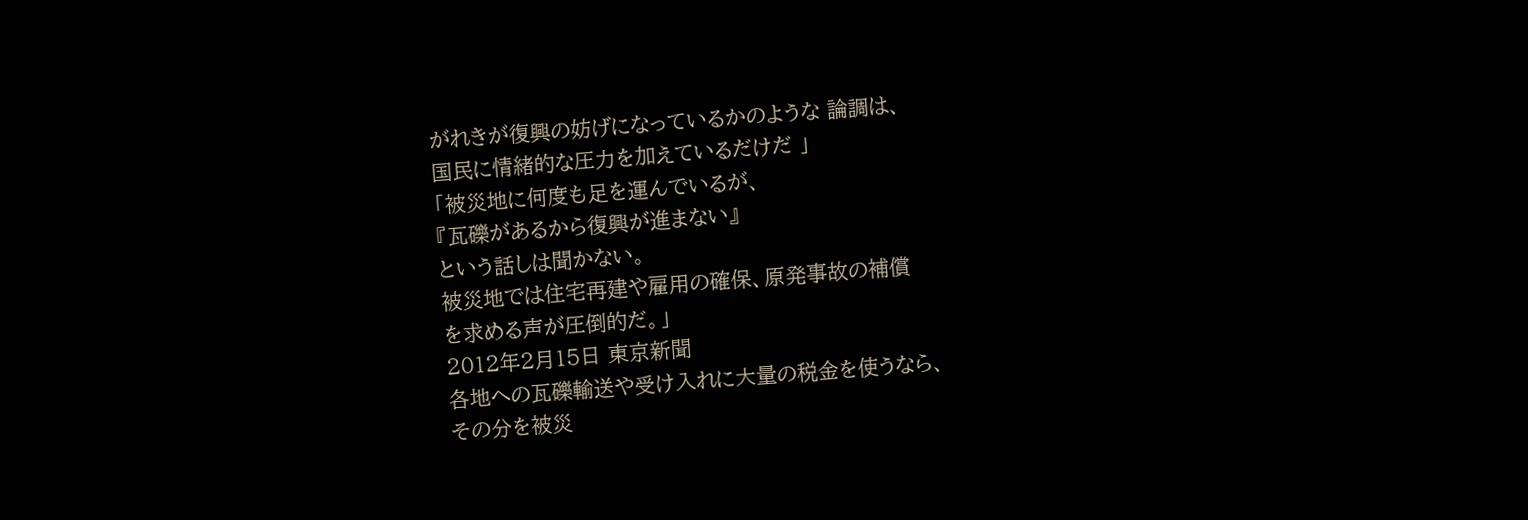がれきが復興の妨げになっているかのような 論調は、
国民に情緒的な圧力を加えているだけだ 」
「被災地に何度も足を運んでいるが、
『瓦礫があるから復興が進まない』
という話しは聞かない。
被災地では住宅再建や雇用の確保、原発事故の補償
を求める声が圧倒的だ。」
2012年2月15日 東京新聞
各地への瓦礫輸送や受け入れに大量の税金を使うなら、
その分を被災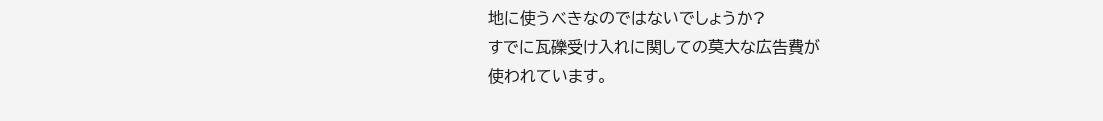地に使うべきなのではないでしょうか?
すでに瓦礫受け入れに関しての莫大な広告費が
使われています。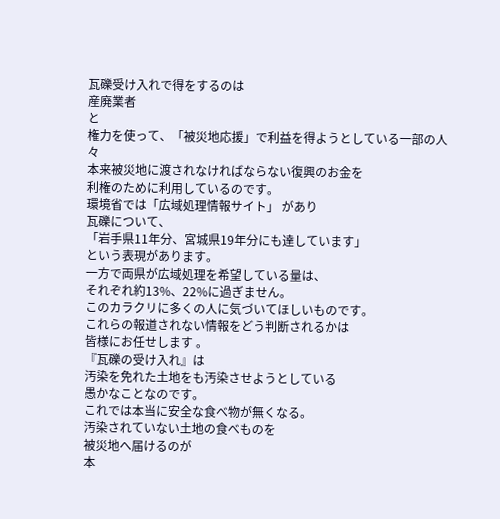瓦礫受け入れで得をするのは
産廃業者
と
権力を使って、「被災地応援」で利益を得ようとしている一部の人々
本来被災地に渡されなければならない復興のお金を
利権のために利用しているのです。
環境省では「広域処理情報サイト」 があり
瓦礫について、
「岩手県11年分、宮城県19年分にも達しています」
という表現があります。
一方で両県が広域処理を希望している量は、
それぞれ約13%、22%に過ぎません。
このカラクリに多くの人に気づいてほしいものです。
これらの報道されない情報をどう判断されるかは
皆様にお任せします 。
『瓦礫の受け入れ』は
汚染を免れた土地をも汚染させようとしている
愚かなことなのです。
これでは本当に安全な食べ物が無くなる。
汚染されていない土地の食べものを
被災地へ届けるのが
本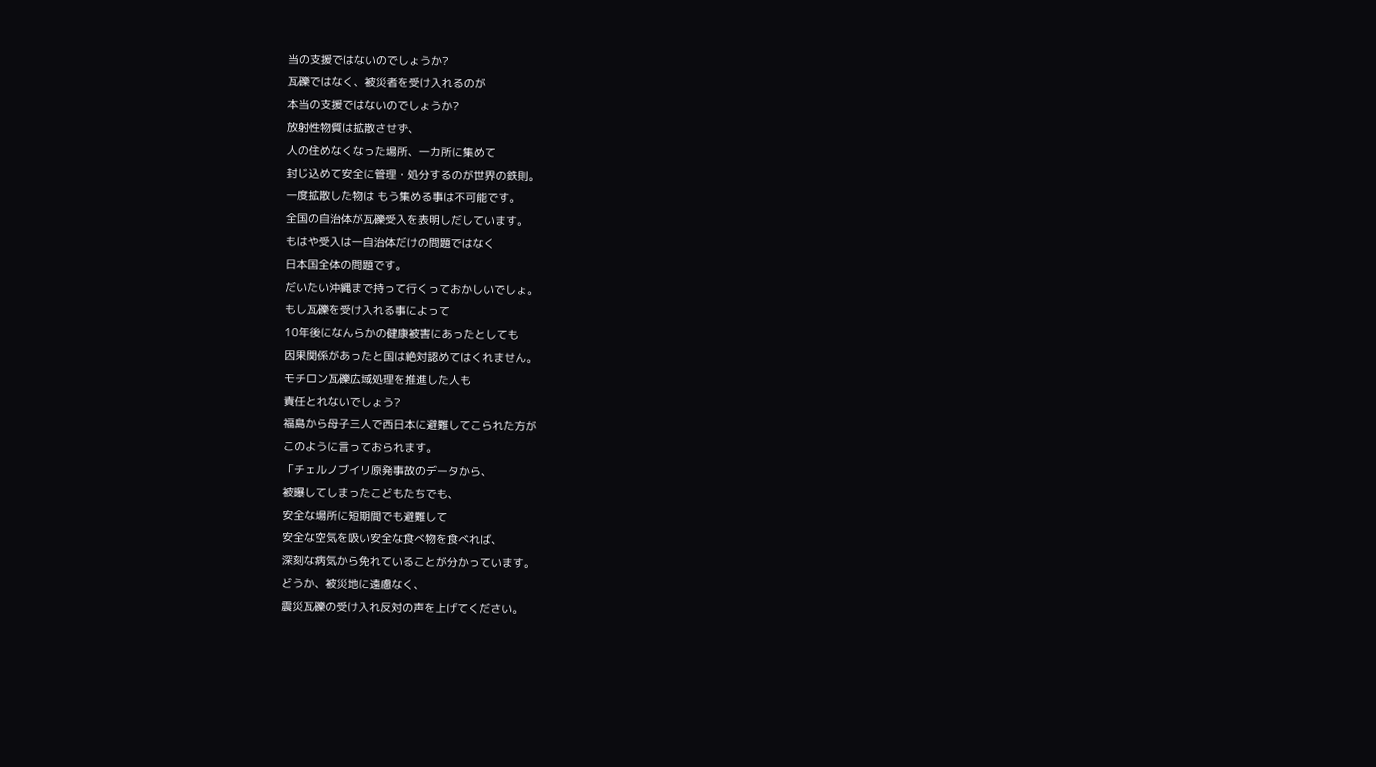当の支援ではないのでしょうか?
瓦礫ではなく、被災者を受け入れるのが
本当の支援ではないのでしょうか?
放射性物質は拡散させず、
人の住めなくなった場所、一カ所に集めて
封じ込めて安全に管理・処分するのが世界の鉄則。
一度拡散した物は もう集める事は不可能です。
全国の自治体が瓦礫受入を表明しだしています。
もはや受入は一自治体だけの問題ではなく
日本国全体の問題です。
だいたい沖縄まで持って行くっておかしいでしょ。
もし瓦礫を受け入れる事によって
10年後になんらかの健康被害にあったとしても
因果関係があったと国は絶対認めてはくれません。
モチロン瓦礫広域処理を推進した人も
責任とれないでしょう?
福島から母子三人で西日本に避難してこられた方が
このように言っておられます。
「チェルノブイリ原発事故のデータから、
被曝してしまったこどもたちでも、
安全な場所に短期間でも避難して
安全な空気を吸い安全な食べ物を食べれば、
深刻な病気から免れていることが分かっています。
どうか、被災地に遠慮なく、
震災瓦礫の受け入れ反対の声を上げてください。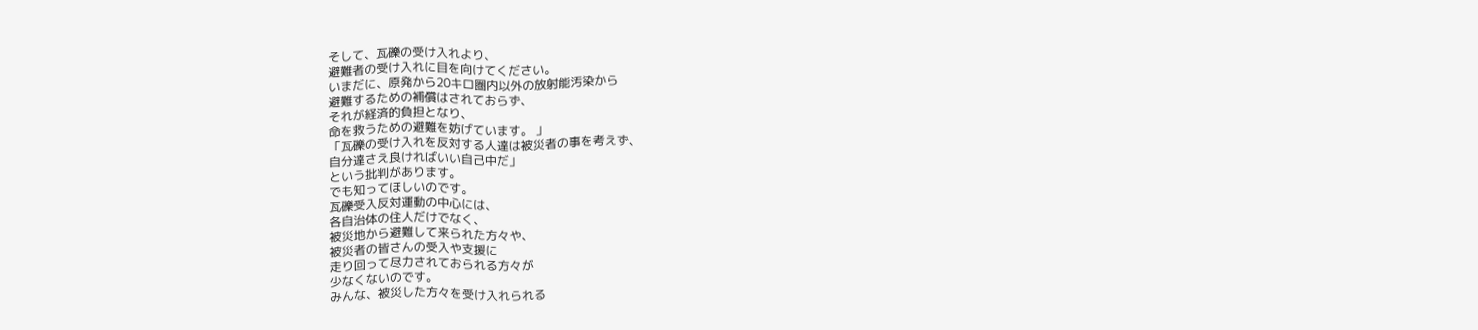そして、瓦礫の受け入れより、
避難者の受け入れに目を向けてください。
いまだに、原発から20キロ圏内以外の放射能汚染から
避難するための補償はされておらず、
それが経済的負担となり、
命を救うための避難を妨げています。 」
「瓦礫の受け入れを反対する人達は被災者の事を考えず、
自分達さえ良ければいい自己中だ」
という批判があります。
でも知ってほしいのです。
瓦礫受入反対運動の中心には、
各自治体の住人だけでなく、
被災地から避難して来られた方々や、
被災者の皆さんの受入や支援に
走り回って尽力されておられる方々が
少なくないのです。
みんな、被災した方々を受け入れられる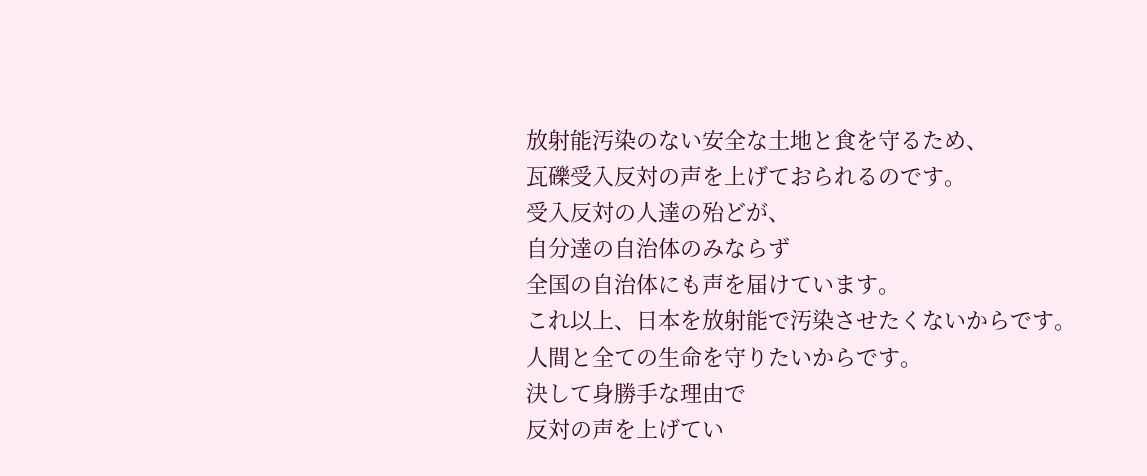放射能汚染のない安全な土地と食を守るため、
瓦礫受入反対の声を上げておられるのです。
受入反対の人達の殆どが、
自分達の自治体のみならず
全国の自治体にも声を届けています。
これ以上、日本を放射能で汚染させたくないからです。
人間と全ての生命を守りたいからです。
決して身勝手な理由で
反対の声を上げてい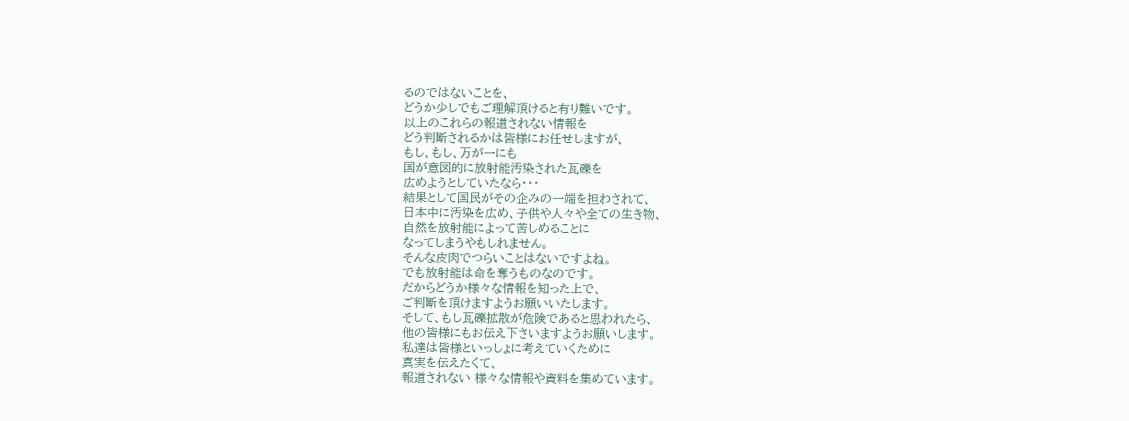るのではないことを、
どうか少しでもご理解頂けると有り難いです。
以上のこれらの報道されない情報を
どう判断されるかは皆様にお任せしますが、
もし、もし、万が一にも
国が意図的に放射能汚染された瓦礫を
広めようとしていたなら・・・
結果として国民がその企みの一端を担わされて、
日本中に汚染を広め、子供や人々や全ての生き物、
自然を放射能によって苦しめることに
なってしまうやもしれません。
そんな皮肉でつらいことはないですよね。
でも放射能は命を奪うものなのです。
だからどうか様々な情報を知った上で、
ご判断を頂けますようお願いいたします。
そして、もし瓦礫拡散が危険であると思われたら、
他の皆様にもお伝え下さいますようお願いします。
私達は皆様といっしょに考えていくために
真実を伝えたくて、
報道されない 様々な情報や資料を集めています。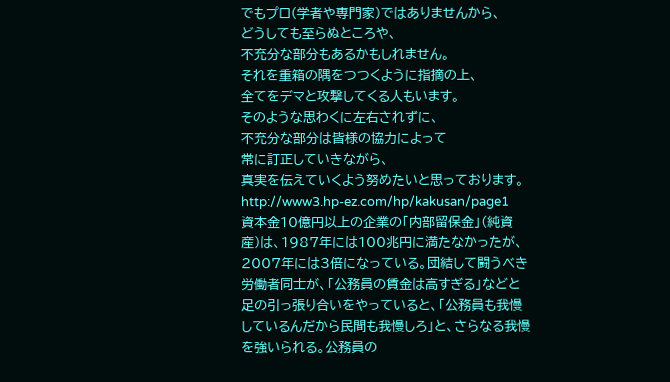でもプロ(学者や専門家)ではありませんから、
どうしても至らぬところや、
不充分な部分もあるかもしれません。
それを重箱の隅をつつくように指摘の上、
全てをデマと攻撃してくる人もいます。
そのような思わくに左右されずに、
不充分な部分は皆様の協力によって
常に訂正していきながら、
真実を伝えていくよう努めたいと思っております。
http://www3.hp-ez.com/hp/kakusan/page1
資本金10億円以上の企業の「内部留保金」(純資産)は、1987年には100兆円に満たなかったが、2007年には3倍になっている。団結して闘うべき労働者同士が、「公務員の賃金は高すぎる」などと足の引っ張り合いをやっていると、「公務員も我慢しているんだから民間も我慢しろ」と、さらなる我慢を強いられる。公務員の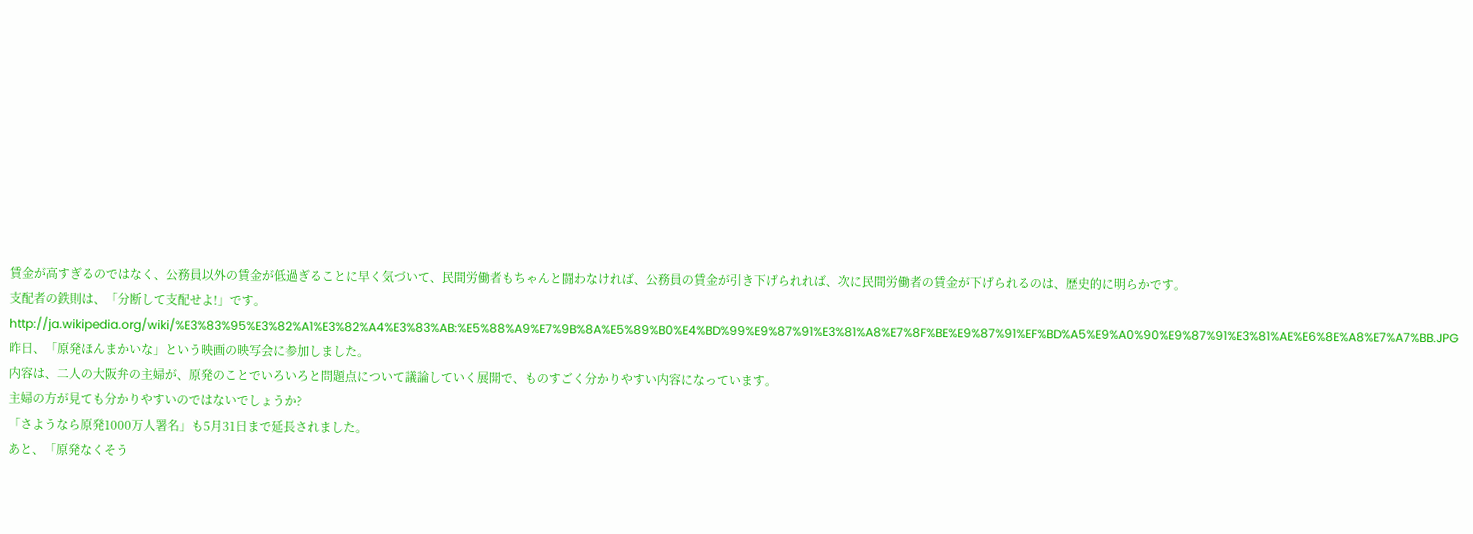賃金が高すぎるのではなく、公務員以外の賃金が低過ぎることに早く気づいて、民間労働者もちゃんと闘わなければ、公務員の賃金が引き下げられれば、次に民間労働者の賃金が下げられるのは、歴史的に明らかです。
支配者の鉄則は、「分断して支配せよ!」です。
http://ja.wikipedia.org/wiki/%E3%83%95%E3%82%A1%E3%82%A4%E3%83%AB:%E5%88%A9%E7%9B%8A%E5%89%B0%E4%BD%99%E9%87%91%E3%81%A8%E7%8F%BE%E9%87%91%EF%BD%A5%E9%A0%90%E9%87%91%E3%81%AE%E6%8E%A8%E7%A7%BB.JPG
昨日、「原発ほんまかいな」という映画の映写会に参加しました。
内容は、二人の大阪弁の主婦が、原発のことでいろいろと問題点について議論していく展開で、ものすごく分かりやすい内容になっています。
主婦の方が見ても分かりやすいのではないでしょうか?
「さようなら原発1000万人署名」も5月31日まで延長されました。
あと、「原発なくそう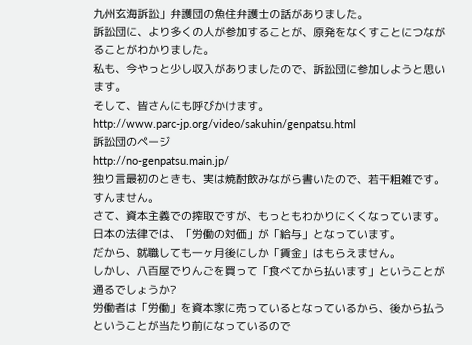九州玄海訴訟」弁護団の魚住弁護士の話がありました。
訴訟団に、より多くの人が参加することが、原発をなくすことにつながることがわかりました。
私も、今やっと少し収入がありましたので、訴訟団に参加しようと思います。
そして、皆さんにも呼びかけます。
http://www.parc-jp.org/video/sakuhin/genpatsu.html
訴訟団のページ
http://no-genpatsu.main.jp/
独り言最初のときも、実は焼酎飲みながら書いたので、若干粗雑です。
すんません。
さて、資本主義での搾取ですが、もっともわかりにくくなっています。
日本の法律では、「労働の対価」が「給与」となっています。
だから、就職しても一ヶ月後にしか「賃金」はもらえません。
しかし、八百屋でりんごを買って「食べてから払います」ということが通るでしょうか?
労働者は「労働」を資本家に売っているとなっているから、後から払うということが当たり前になっているので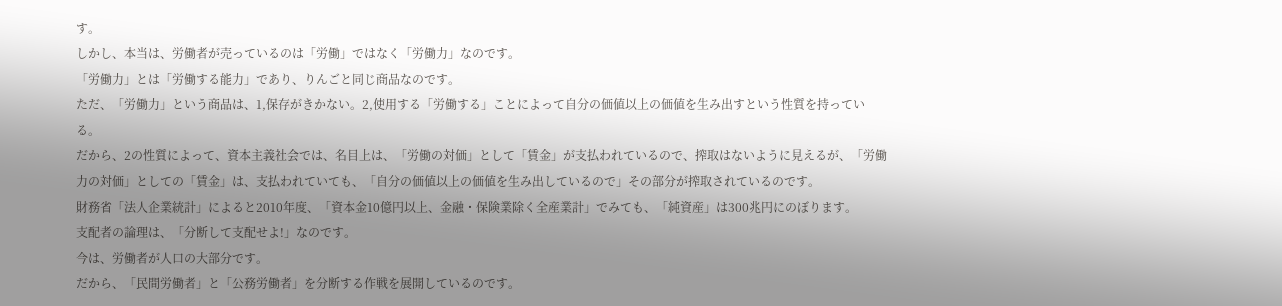す。
しかし、本当は、労働者が売っているのは「労働」ではなく「労働力」なのです。
「労働力」とは「労働する能力」であり、りんごと同じ商品なのです。
ただ、「労働力」という商品は、1,保存がきかない。2,使用する「労働する」ことによって自分の価値以上の価値を生み出すという性質を持っている。
だから、2の性質によって、資本主義社会では、名目上は、「労働の対価」として「賃金」が支払われているので、搾取はないように見えるが、「労働力の対価」としての「賃金」は、支払われていても、「自分の価値以上の価値を生み出しているので」その部分が搾取されているのです。
財務省「法人企業統計」によると2010年度、「資本金10億円以上、金融・保険業除く全産業計」でみても、「純資産」は300兆円にのぼります。
支配者の論理は、「分断して支配せよ!」なのです。
今は、労働者が人口の大部分です。
だから、「民間労働者」と「公務労働者」を分断する作戦を展開しているのです。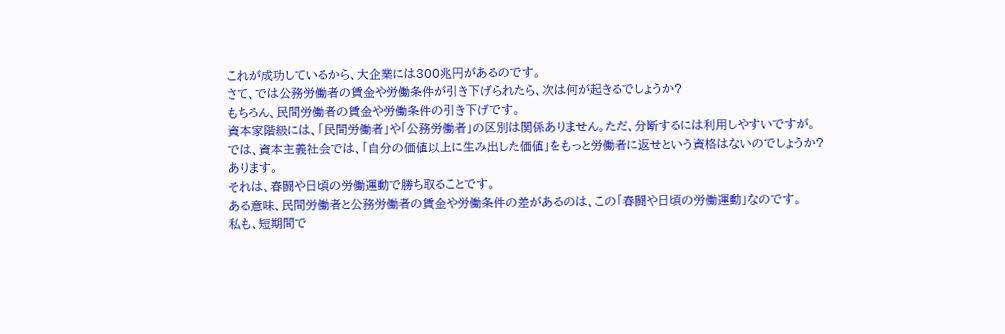これが成功しているから、大企業には300兆円があるのです。
さて、では公務労働者の賃金や労働条件が引き下げられたら、次は何が起きるでしょうか?
もちろん、民間労働者の賃金や労働条件の引き下げです。
資本家階級には、「民間労働者」や「公務労働者」の区別は関係ありません。ただ、分断するには利用しやすいですが。
では、資本主義社会では、「自分の価値以上に生み出した価値」をもっと労働者に返せという資格はないのでしょうか?
あります。
それは、春闘や日頃の労働運動で勝ち取ることです。
ある意味、民間労働者と公務労働者の賃金や労働条件の差があるのは、この「春闘や日頃の労働運動」なのです。
私も、短期間で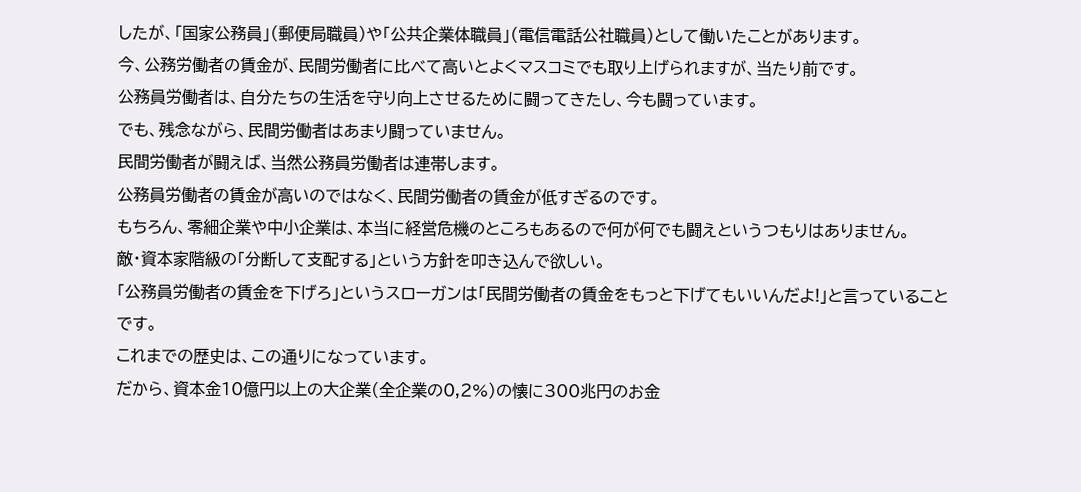したが、「国家公務員」(郵便局職員)や「公共企業体職員」(電信電話公社職員)として働いたことがあります。
今、公務労働者の賃金が、民間労働者に比べて高いとよくマスコミでも取り上げられますが、当たり前です。
公務員労働者は、自分たちの生活を守り向上させるために闘ってきたし、今も闘っています。
でも、残念ながら、民間労働者はあまり闘っていません。
民間労働者が闘えば、当然公務員労働者は連帯します。
公務員労働者の賃金が高いのではなく、民間労働者の賃金が低すぎるのです。
もちろん、零細企業や中小企業は、本当に経営危機のところもあるので何が何でも闘えというつもりはありません。
敵・資本家階級の「分断して支配する」という方針を叩き込んで欲しい。
「公務員労働者の賃金を下げろ」というスローガンは「民間労働者の賃金をもっと下げてもいいんだよ!」と言っていることです。
これまでの歴史は、この通りになっています。
だから、資本金10億円以上の大企業(全企業の0,2%)の懐に300兆円のお金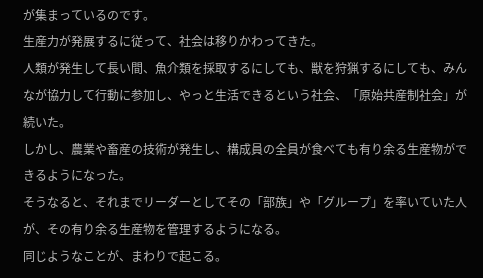が集まっているのです。
生産力が発展するに従って、社会は移りかわってきた。
人類が発生して長い間、魚介類を採取するにしても、獣を狩猟するにしても、みんなが協力して行動に参加し、やっと生活できるという社会、「原始共産制社会」が続いた。
しかし、農業や畜産の技術が発生し、構成員の全員が食べても有り余る生産物ができるようになった。
そうなると、それまでリーダーとしてその「部族」や「グループ」を率いていた人が、その有り余る生産物を管理するようになる。
同じようなことが、まわりで起こる。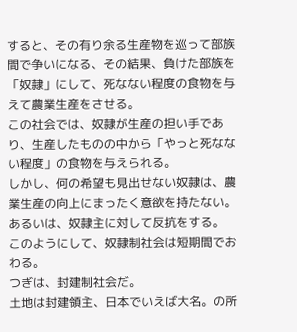すると、その有り余る生産物を巡って部族間で争いになる、その結果、負けた部族を「奴隷」にして、死なない程度の食物を与えて農業生産をさせる。
この社会では、奴隷が生産の担い手であり、生産したものの中から「やっと死なない程度」の食物を与えられる。
しかし、何の希望も見出せない奴隷は、農業生産の向上にまったく意欲を持たない。あるいは、奴隷主に対して反抗をする。
このようにして、奴隷制社会は短期間でおわる。
つぎは、封建制社会だ。
土地は封建領主、日本でいえば大名。の所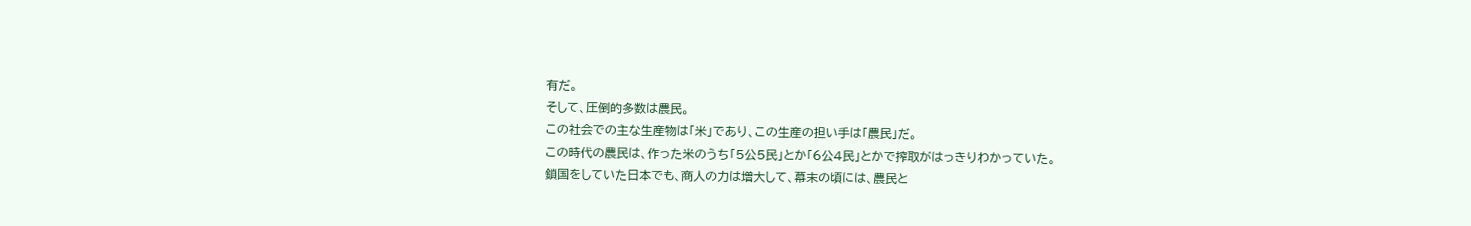有だ。
そして、圧倒的多数は農民。
この社会での主な生産物は「米」であり、この生産の担い手は「農民」だ。
この時代の農民は、作った米のうち「5公5民」とか「6公4民」とかで搾取がはっきりわかっていた。
鎖国をしていた日本でも、商人の力は増大して、幕末の頃には、農民と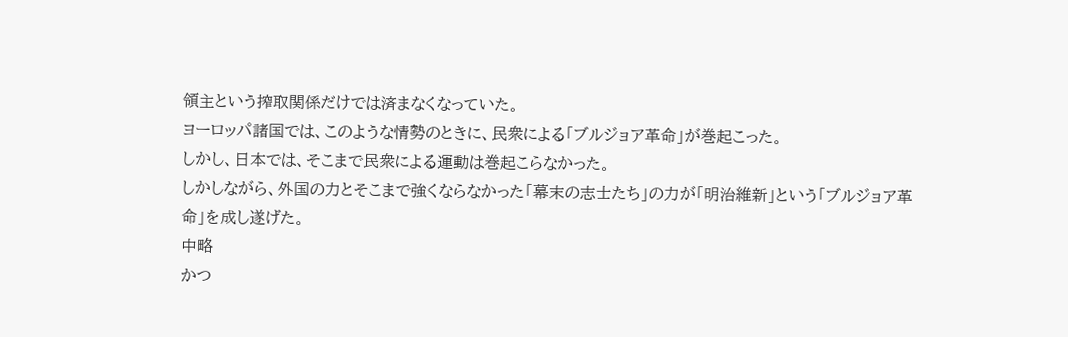領主という搾取関係だけでは済まなくなっていた。
ヨーロッパ諸国では、このような情勢のときに、民衆による「ブルジョア革命」が巻起こった。
しかし、日本では、そこまで民衆による運動は巻起こらなかった。
しかしながら、外国の力とそこまで強くならなかった「幕末の志士たち」の力が「明治維新」という「ブルジョア革命」を成し遂げた。
中略
かつ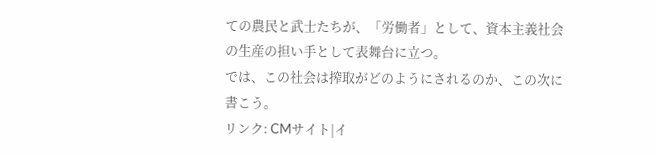ての農民と武士たちが、「労働者」として、資本主義社会の生産の担い手として表舞台に立つ。
では、この社会は搾取がどのようにされるのか、この次に書こう。
リンク: CMサイト|イ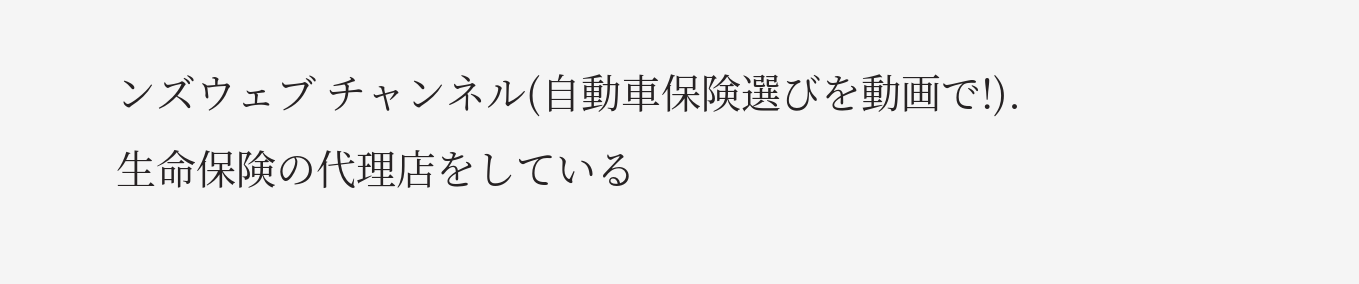ンズウェブ チャンネル(自動車保険選びを動画で!).
生命保険の代理店をしている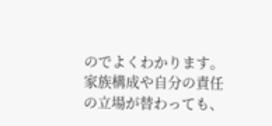のでよくわかります。家族構成や自分の責任の立場が替わっても、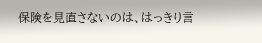保険を見直さないのは、はっきり言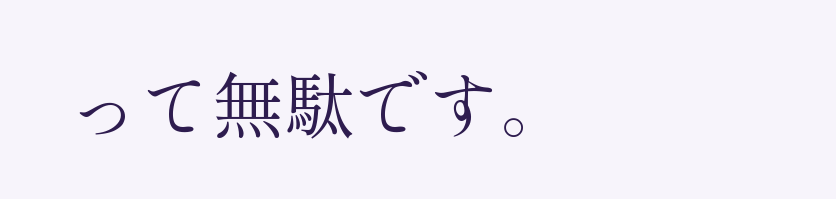って無駄です。